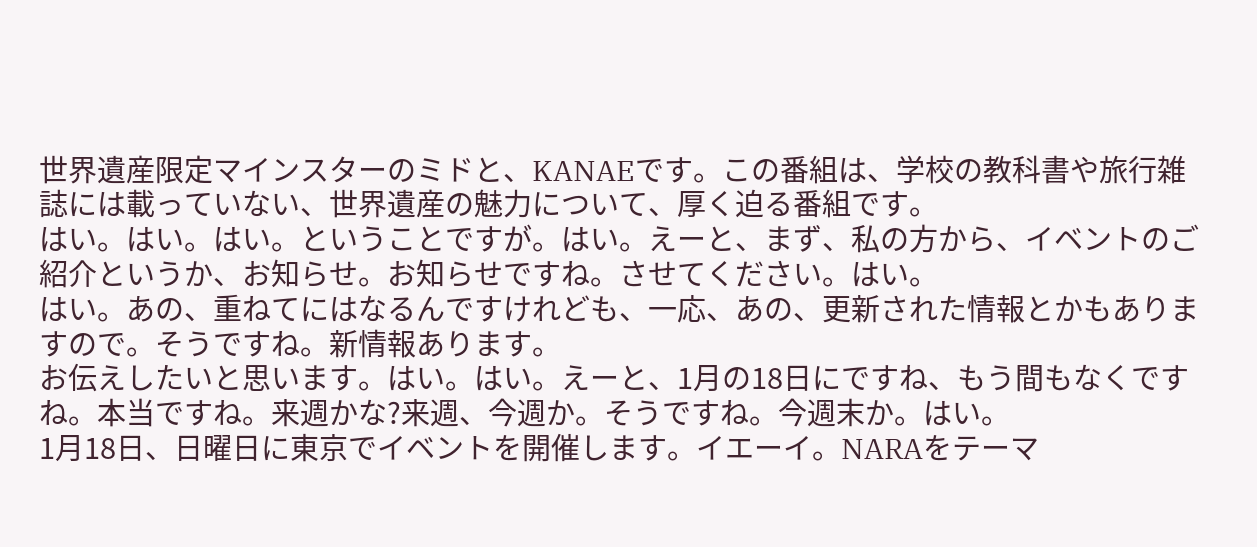世界遺産限定マインスターのミドと、KANAEです。この番組は、学校の教科書や旅行雑誌には載っていない、世界遺産の魅力について、厚く迫る番組です。
はい。はい。はい。ということですが。はい。えーと、まず、私の方から、イベントのご紹介というか、お知らせ。お知らせですね。させてください。はい。
はい。あの、重ねてにはなるんですけれども、一応、あの、更新された情報とかもありますので。そうですね。新情報あります。
お伝えしたいと思います。はい。はい。えーと、1月の18日にですね、もう間もなくですね。本当ですね。来週かな?来週、今週か。そうですね。今週末か。はい。
1月18日、日曜日に東京でイベントを開催します。イエーイ。NARAをテーマ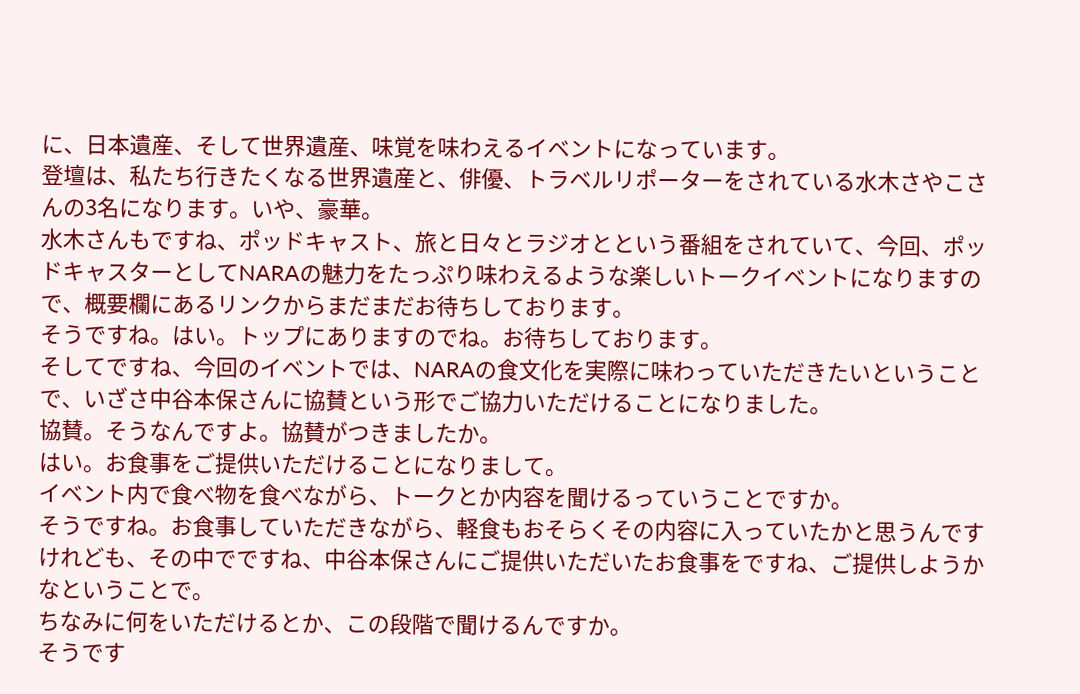に、日本遺産、そして世界遺産、味覚を味わえるイベントになっています。
登壇は、私たち行きたくなる世界遺産と、俳優、トラベルリポーターをされている水木さやこさんの3名になります。いや、豪華。
水木さんもですね、ポッドキャスト、旅と日々とラジオとという番組をされていて、今回、ポッドキャスターとしてNARAの魅力をたっぷり味わえるような楽しいトークイベントになりますので、概要欄にあるリンクからまだまだお待ちしております。
そうですね。はい。トップにありますのでね。お待ちしております。
そしてですね、今回のイベントでは、NARAの食文化を実際に味わっていただきたいということで、いざさ中谷本保さんに協賛という形でご協力いただけることになりました。
協賛。そうなんですよ。協賛がつきましたか。
はい。お食事をご提供いただけることになりまして。
イベント内で食べ物を食べながら、トークとか内容を聞けるっていうことですか。
そうですね。お食事していただきながら、軽食もおそらくその内容に入っていたかと思うんですけれども、その中でですね、中谷本保さんにご提供いただいたお食事をですね、ご提供しようかなということで。
ちなみに何をいただけるとか、この段階で聞けるんですか。
そうです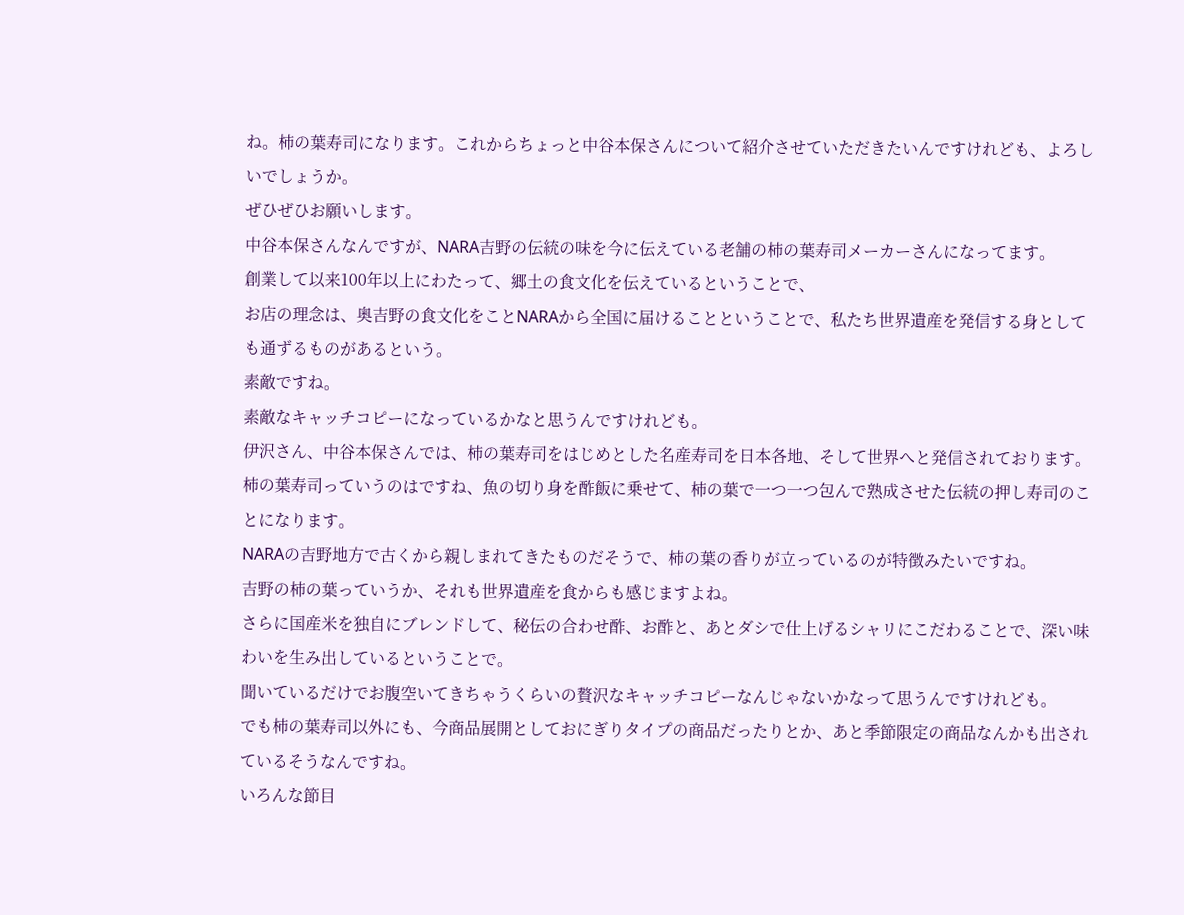ね。柿の葉寿司になります。これからちょっと中谷本保さんについて紹介させていただきたいんですけれども、よろしいでしょうか。
ぜひぜひお願いします。
中谷本保さんなんですが、NARA吉野の伝統の味を今に伝えている老舗の柿の葉寿司メーカーさんになってます。
創業して以来100年以上にわたって、郷土の食文化を伝えているということで、
お店の理念は、奥吉野の食文化をことNARAから全国に届けることということで、私たち世界遺産を発信する身としても通ずるものがあるという。
素敵ですね。
素敵なキャッチコピーになっているかなと思うんですけれども。
伊沢さん、中谷本保さんでは、柿の葉寿司をはじめとした名産寿司を日本各地、そして世界へと発信されております。
柿の葉寿司っていうのはですね、魚の切り身を酢飯に乗せて、柿の葉で一つ一つ包んで熟成させた伝統の押し寿司のことになります。
NARAの吉野地方で古くから親しまれてきたものだそうで、柿の葉の香りが立っているのが特徴みたいですね。
吉野の柿の葉っていうか、それも世界遺産を食からも感じますよね。
さらに国産米を独自にブレンドして、秘伝の合わせ酢、お酢と、あとダシで仕上げるシャリにこだわることで、深い味わいを生み出しているということで。
聞いているだけでお腹空いてきちゃうくらいの贅沢なキャッチコピーなんじゃないかなって思うんですけれども。
でも柿の葉寿司以外にも、今商品展開としておにぎりタイプの商品だったりとか、あと季節限定の商品なんかも出されているそうなんですね。
いろんな節目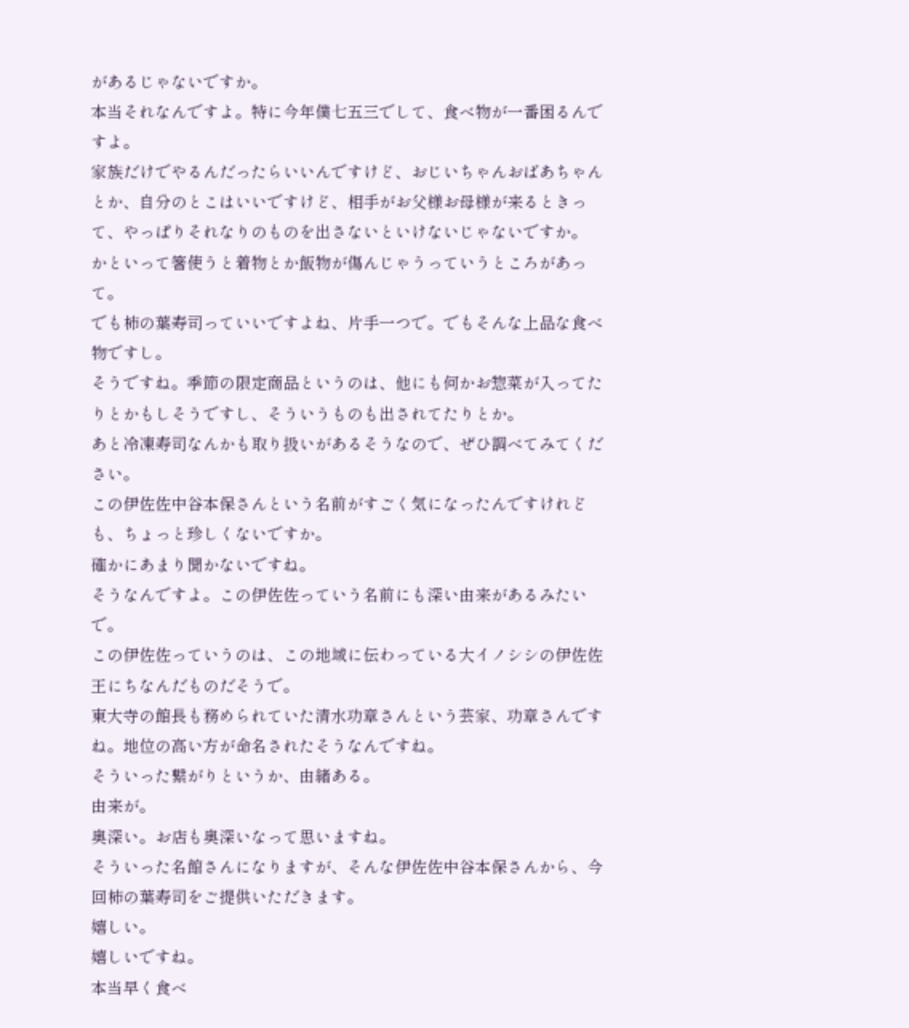があるじゃないですか。
本当それなんですよ。特に今年僕七五三でして、食べ物が一番困るんですよ。
家族だけでやるんだったらいいんですけど、おじいちゃんおばあちゃんとか、自分のとこはいいですけど、相手がお父様お母様が来るときって、やっぱりそれなりのものを出さないといけないじゃないですか。
かといって箸使うと着物とか飯物が傷んじゃうっていうところがあって。
でも柿の葉寿司っていいですよね、片手一つで。でもそんな上品な食べ物ですし。
そうですね。季節の限定商品というのは、他にも何かお惣菜が入ってたりとかもしそうですし、そういうものも出されてたりとか。
あと冷凍寿司なんかも取り扱いがあるそうなので、ぜひ調べてみてください。
この伊佐佐中谷本保さんという名前がすごく気になったんですけれども、ちょっと珍しくないですか。
確かにあまり聞かないですね。
そうなんですよ。この伊佐佐っていう名前にも深い由来があるみたいで。
この伊佐佐っていうのは、この地域に伝わっている大イノシシの伊佐佐王にちなんだものだそうで。
東大寺の館長も務められていた清水功章さんという芸家、功章さんですね。地位の高い方が命名されたそうなんですね。
そういった繋がりというか、由緒ある。
由来が。
奥深い。お店も奥深いなって思いますね。
そういった名館さんになりますが、そんな伊佐佐中谷本保さんから、今回柿の葉寿司をご提供いただきます。
嬉しい。
嬉しいですね。
本当早く食べ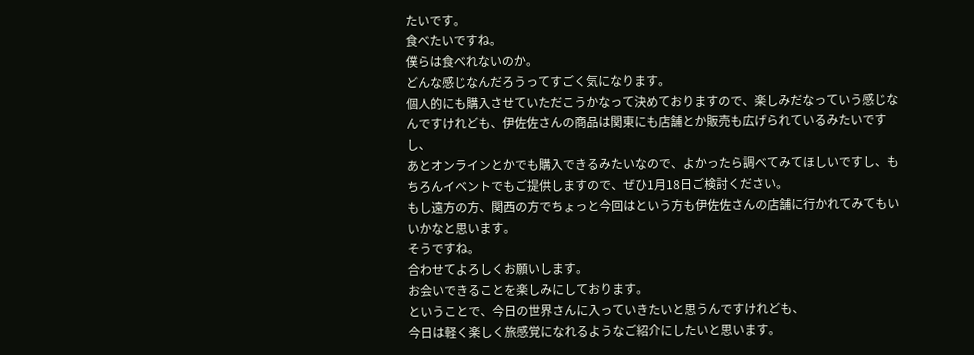たいです。
食べたいですね。
僕らは食べれないのか。
どんな感じなんだろうってすごく気になります。
個人的にも購入させていただこうかなって決めておりますので、楽しみだなっていう感じなんですけれども、伊佐佐さんの商品は関東にも店舗とか販売も広げられているみたいですし、
あとオンラインとかでも購入できるみたいなので、よかったら調べてみてほしいですし、もちろんイベントでもご提供しますので、ぜひ1月18日ご検討ください。
もし遠方の方、関西の方でちょっと今回はという方も伊佐佐さんの店舗に行かれてみてもいいかなと思います。
そうですね。
合わせてよろしくお願いします。
お会いできることを楽しみにしております。
ということで、今日の世界さんに入っていきたいと思うんですけれども、
今日は軽く楽しく旅感覚になれるようなご紹介にしたいと思います。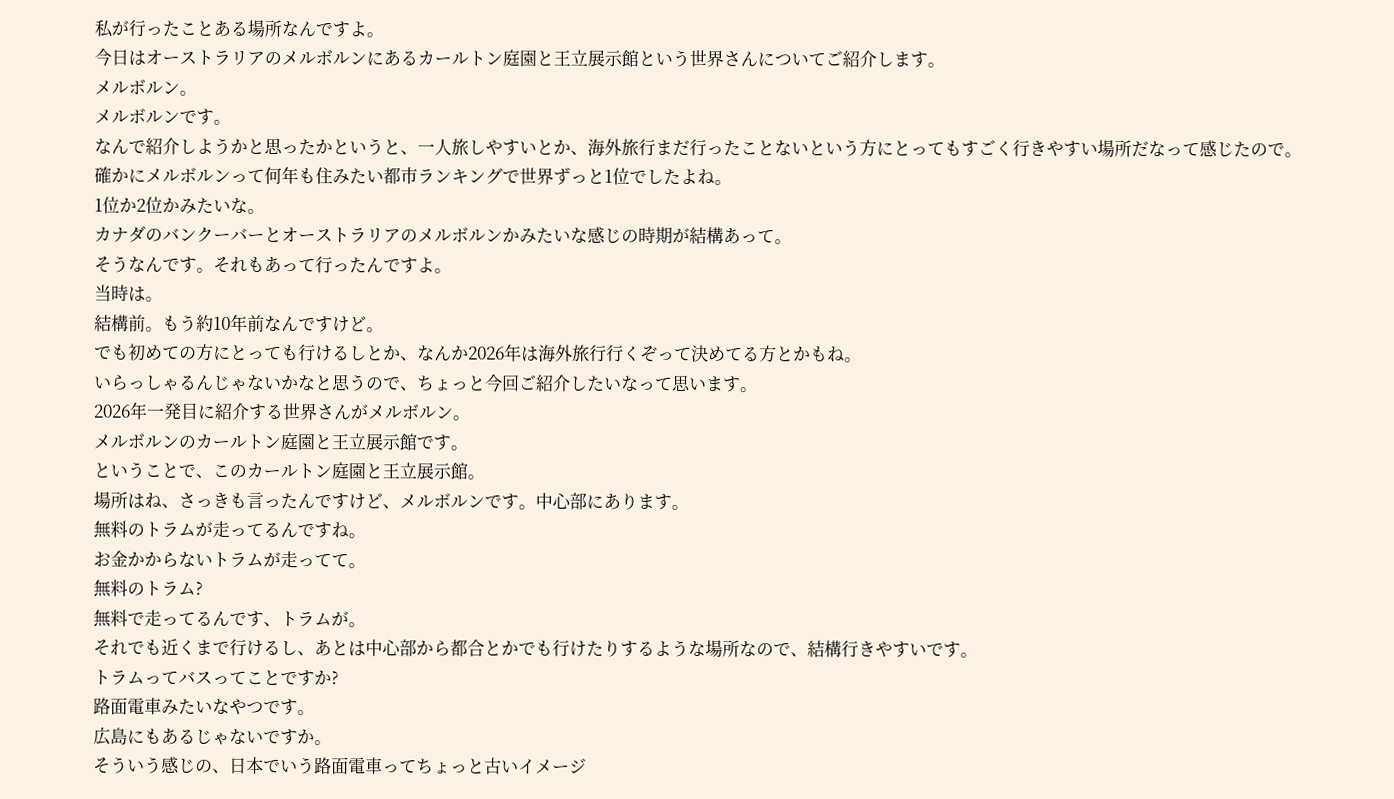私が行ったことある場所なんですよ。
今日はオーストラリアのメルボルンにあるカールトン庭園と王立展示館という世界さんについてご紹介します。
メルボルン。
メルボルンです。
なんで紹介しようかと思ったかというと、一人旅しやすいとか、海外旅行まだ行ったことないという方にとってもすごく行きやすい場所だなって感じたので。
確かにメルボルンって何年も住みたい都市ランキングで世界ずっと1位でしたよね。
1位か2位かみたいな。
カナダのバンクーバーとオーストラリアのメルボルンかみたいな感じの時期が結構あって。
そうなんです。それもあって行ったんですよ。
当時は。
結構前。もう約10年前なんですけど。
でも初めての方にとっても行けるしとか、なんか2026年は海外旅行行くぞって決めてる方とかもね。
いらっしゃるんじゃないかなと思うので、ちょっと今回ご紹介したいなって思います。
2026年一発目に紹介する世界さんがメルボルン。
メルボルンのカールトン庭園と王立展示館です。
ということで、このカールトン庭園と王立展示館。
場所はね、さっきも言ったんですけど、メルボルンです。中心部にあります。
無料のトラムが走ってるんですね。
お金かからないトラムが走ってて。
無料のトラム?
無料で走ってるんです、トラムが。
それでも近くまで行けるし、あとは中心部から都合とかでも行けたりするような場所なので、結構行きやすいです。
トラムってバスってことですか?
路面電車みたいなやつです。
広島にもあるじゃないですか。
そういう感じの、日本でいう路面電車ってちょっと古いイメージ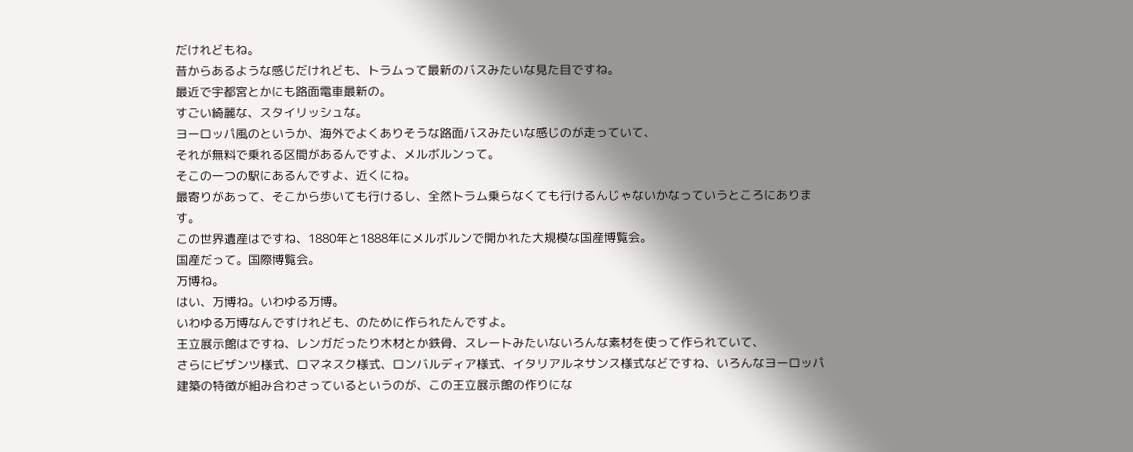だけれどもね。
昔からあるような感じだけれども、トラムって最新のバスみたいな見た目ですね。
最近で宇都宮とかにも路面電車最新の。
すごい綺麗な、スタイリッシュな。
ヨーロッパ風のというか、海外でよくありそうな路面バスみたいな感じのが走っていて、
それが無料で乗れる区間があるんですよ、メルボルンって。
そこの一つの駅にあるんですよ、近くにね。
最寄りがあって、そこから歩いても行けるし、全然トラム乗らなくても行けるんじゃないかなっていうところにあります。
この世界遺産はですね、1880年と1888年にメルボルンで開かれた大規模な国産博覧会。
国産だって。国際博覧会。
万博ね。
はい、万博ね。いわゆる万博。
いわゆる万博なんですけれども、のために作られたんですよ。
王立展示館はですね、レンガだったり木材とか鉄骨、スレートみたいないろんな素材を使って作られていて、
さらにビザンツ様式、ロマネスク様式、ロンバルディア様式、イタリアルネサンス様式などですね、いろんなヨーロッパ建築の特徴が組み合わさっているというのが、この王立展示館の作りにな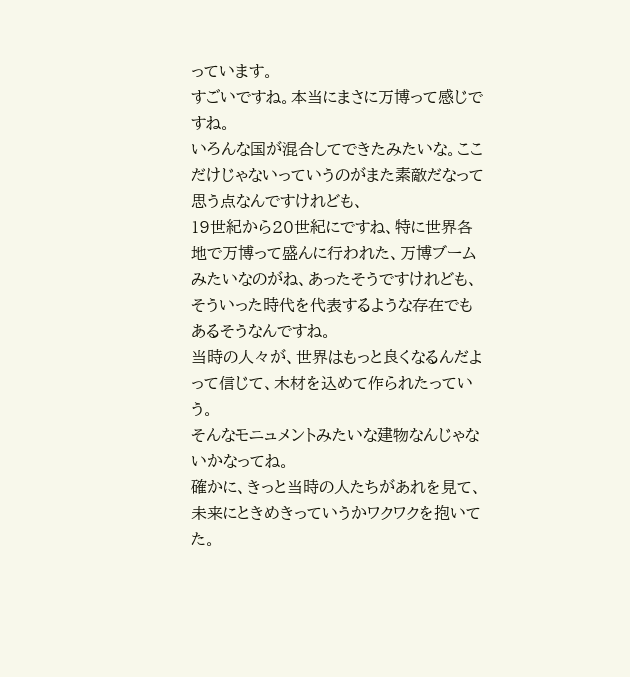っています。
すごいですね。本当にまさに万博って感じですね。
いろんな国が混合してできたみたいな。ここだけじゃないっていうのがまた素敵だなって思う点なんですけれども、
19世紀から20世紀にですね、特に世界各地で万博って盛んに行われた、万博ブームみたいなのがね、あったそうですけれども、
そういった時代を代表するような存在でもあるそうなんですね。
当時の人々が、世界はもっと良くなるんだよって信じて、木材を込めて作られたっていう。
そんなモニュメントみたいな建物なんじゃないかなってね。
確かに、きっと当時の人たちがあれを見て、未来にときめきっていうかワクワクを抱いてた。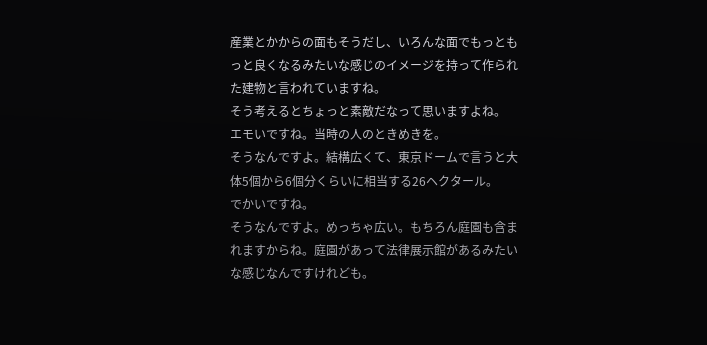産業とかからの面もそうだし、いろんな面でもっともっと良くなるみたいな感じのイメージを持って作られた建物と言われていますね。
そう考えるとちょっと素敵だなって思いますよね。
エモいですね。当時の人のときめきを。
そうなんですよ。結構広くて、東京ドームで言うと大体5個から6個分くらいに相当する26ヘクタール。
でかいですね。
そうなんですよ。めっちゃ広い。もちろん庭園も含まれますからね。庭園があって法律展示館があるみたいな感じなんですけれども。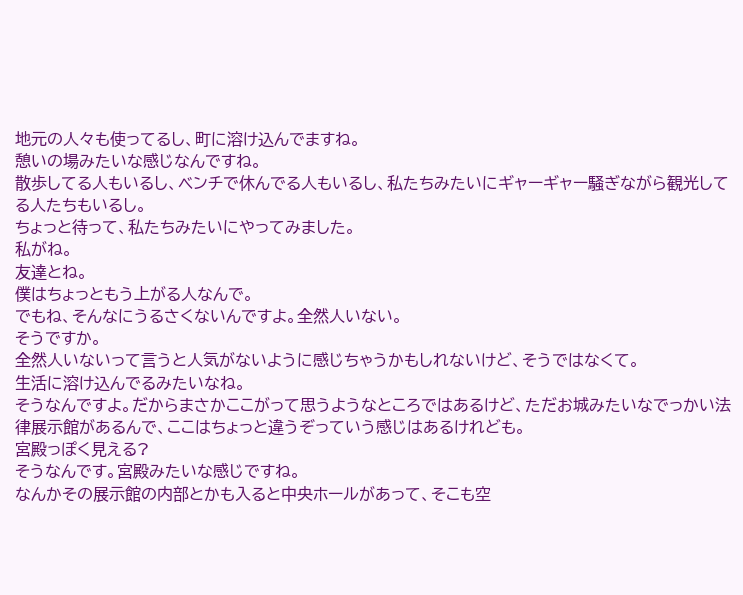地元の人々も使ってるし、町に溶け込んでますね。
憩いの場みたいな感じなんですね。
散歩してる人もいるし、ベンチで休んでる人もいるし、私たちみたいにギャーギャー騒ぎながら観光してる人たちもいるし。
ちょっと待って、私たちみたいにやってみました。
私がね。
友達とね。
僕はちょっともう上がる人なんで。
でもね、そんなにうるさくないんですよ。全然人いない。
そうですか。
全然人いないって言うと人気がないように感じちゃうかもしれないけど、そうではなくて。
生活に溶け込んでるみたいなね。
そうなんですよ。だからまさかここがって思うようなところではあるけど、ただお城みたいなでっかい法律展示館があるんで、ここはちょっと違うぞっていう感じはあるけれども。
宮殿っぽく見える?
そうなんです。宮殿みたいな感じですね。
なんかその展示館の内部とかも入ると中央ホールがあって、そこも空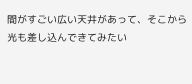間がすごい広い天井があって、そこから光も差し込んできてみたい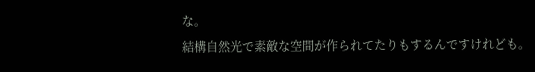な。
結構自然光で素敵な空間が作られてたりもするんですけれども。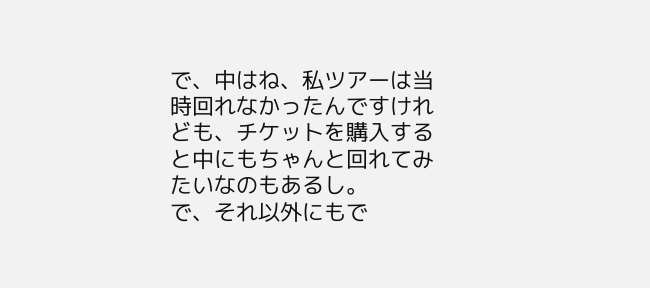で、中はね、私ツアーは当時回れなかったんですけれども、チケットを購入すると中にもちゃんと回れてみたいなのもあるし。
で、それ以外にもで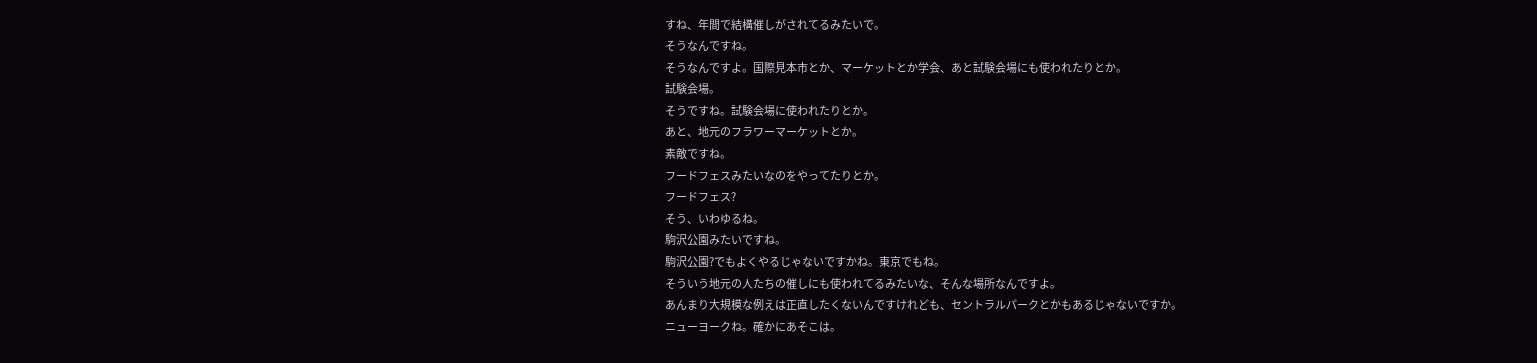すね、年間で結構催しがされてるみたいで。
そうなんですね。
そうなんですよ。国際見本市とか、マーケットとか学会、あと試験会場にも使われたりとか。
試験会場。
そうですね。試験会場に使われたりとか。
あと、地元のフラワーマーケットとか。
素敵ですね。
フードフェスみたいなのをやってたりとか。
フードフェス?
そう、いわゆるね。
駒沢公園みたいですね。
駒沢公園?でもよくやるじゃないですかね。東京でもね。
そういう地元の人たちの催しにも使われてるみたいな、そんな場所なんですよ。
あんまり大規模な例えは正直したくないんですけれども、セントラルパークとかもあるじゃないですか。
ニューヨークね。確かにあそこは。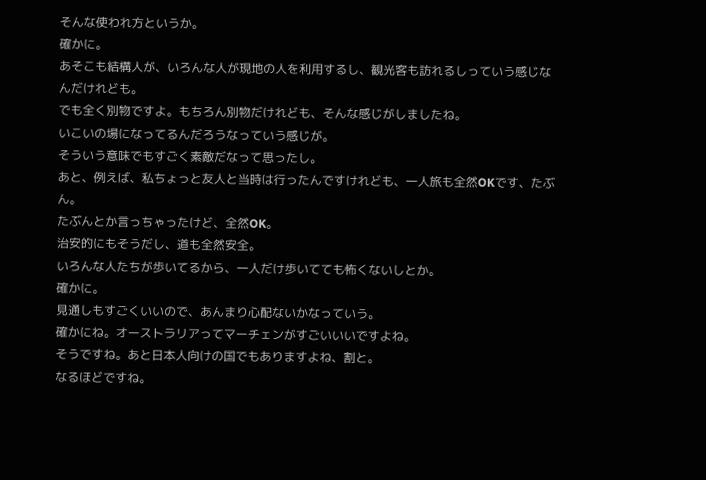そんな使われ方というか。
確かに。
あそこも結構人が、いろんな人が現地の人を利用するし、観光客も訪れるしっていう感じなんだけれども。
でも全く別物ですよ。もちろん別物だけれども、そんな感じがしましたね。
いこいの場になってるんだろうなっていう感じが。
そういう意味でもすごく素敵だなって思ったし。
あと、例えば、私ちょっと友人と当時は行ったんですけれども、一人旅も全然OKです、たぶん。
たぶんとか言っちゃったけど、全然OK。
治安的にもそうだし、道も全然安全。
いろんな人たちが歩いてるから、一人だけ歩いてても怖くないしとか。
確かに。
見通しもすごくいいので、あんまり心配ないかなっていう。
確かにね。オーストラリアってマーチェンがすごいいいですよね。
そうですね。あと日本人向けの国でもありますよね、割と。
なるほどですね。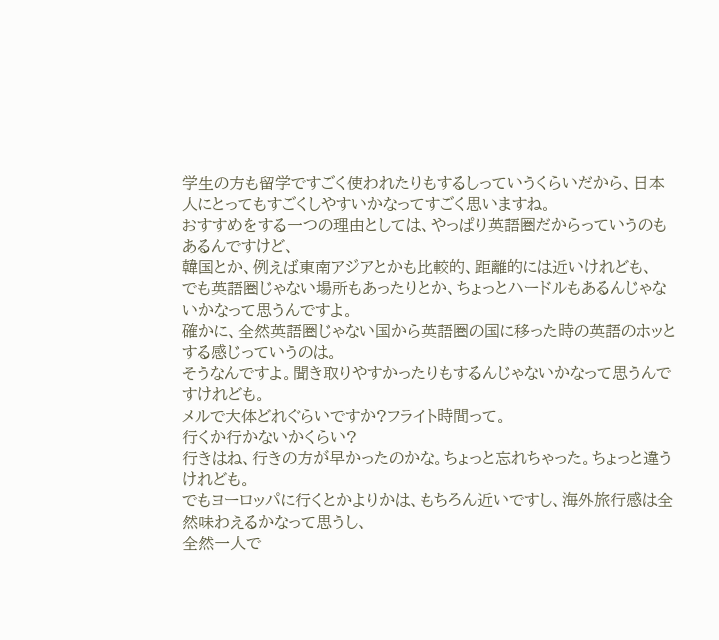学生の方も留学ですごく使われたりもするしっていうくらいだから、日本人にとってもすごくしやすいかなってすごく思いますね。
おすすめをする一つの理由としては、やっぱり英語圏だからっていうのもあるんですけど、
韓国とか、例えば東南アジアとかも比較的、距離的には近いけれども、
でも英語圏じゃない場所もあったりとか、ちょっとハードルもあるんじゃないかなって思うんですよ。
確かに、全然英語圏じゃない国から英語圏の国に移った時の英語のホッとする感じっていうのは。
そうなんですよ。聞き取りやすかったりもするんじゃないかなって思うんですけれども。
メルで大体どれぐらいですか?フライト時間って。
行くか行かないかくらい?
行きはね、行きの方が早かったのかな。ちょっと忘れちゃった。ちょっと違うけれども。
でもヨーロッパに行くとかよりかは、もちろん近いですし、海外旅行感は全然味わえるかなって思うし、
全然一人で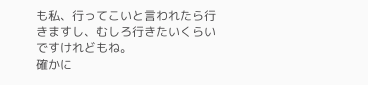も私、行ってこいと言われたら行きますし、むしろ行きたいくらいですけれどもね。
確かに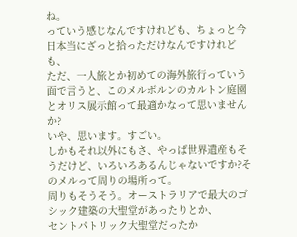ね。
っていう感じなんですけれども、ちょっと今日本当にざっと拾っただけなんですけれども、
ただ、一人旅とか初めての海外旅行っていう面で言うと、このメルボルンのカルトン庭園とオリス展示館って最適かなって思いませんか?
いや、思います。すごい。
しかもそれ以外にもさ、やっぱ世界遺産もそうだけど、いろいろあるんじゃないですか?そのメルって周りの場所って。
周りもそうそう。オーストラリアで最大のゴシック建築の大聖堂があったりとか、
セントパトリック大聖堂だったか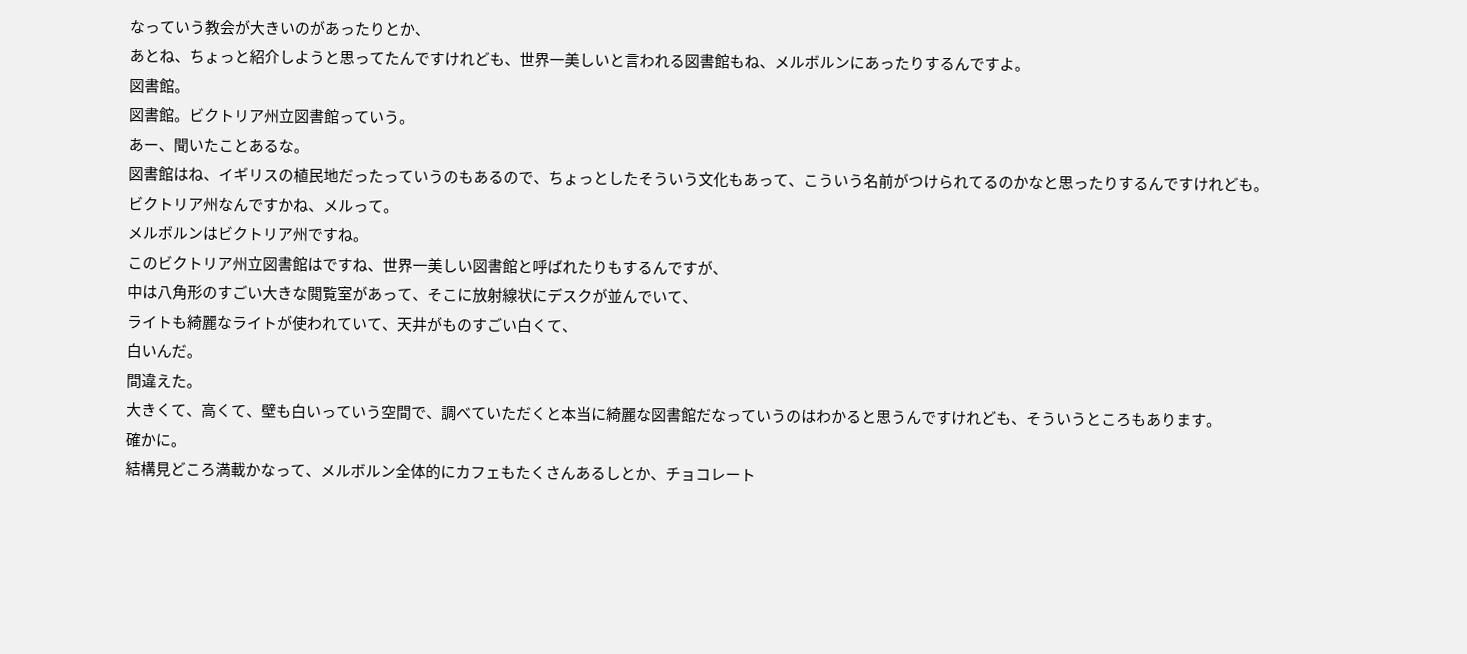なっていう教会が大きいのがあったりとか、
あとね、ちょっと紹介しようと思ってたんですけれども、世界一美しいと言われる図書館もね、メルボルンにあったりするんですよ。
図書館。
図書館。ビクトリア州立図書館っていう。
あー、聞いたことあるな。
図書館はね、イギリスの植民地だったっていうのもあるので、ちょっとしたそういう文化もあって、こういう名前がつけられてるのかなと思ったりするんですけれども。
ビクトリア州なんですかね、メルって。
メルボルンはビクトリア州ですね。
このビクトリア州立図書館はですね、世界一美しい図書館と呼ばれたりもするんですが、
中は八角形のすごい大きな閲覧室があって、そこに放射線状にデスクが並んでいて、
ライトも綺麗なライトが使われていて、天井がものすごい白くて、
白いんだ。
間違えた。
大きくて、高くて、壁も白いっていう空間で、調べていただくと本当に綺麗な図書館だなっていうのはわかると思うんですけれども、そういうところもあります。
確かに。
結構見どころ満載かなって、メルボルン全体的にカフェもたくさんあるしとか、チョコレート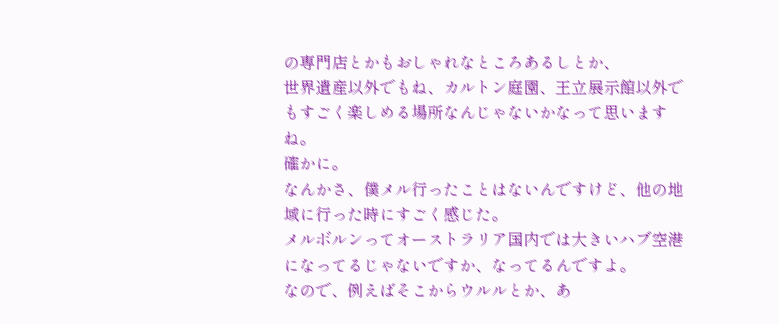の専門店とかもおしゃれなところあるしとか、
世界遺産以外でもね、カルトン庭園、王立展示館以外でもすごく楽しめる場所なんじゃないかなって思いますね。
確かに。
なんかさ、僕メル行ったことはないんですけど、他の地域に行った時にすごく感じた。
メルボルンってオーストラリア国内では大きいハブ空港になってるじゃないですか、なってるんですよ。
なので、例えばそこからウルルとか、あ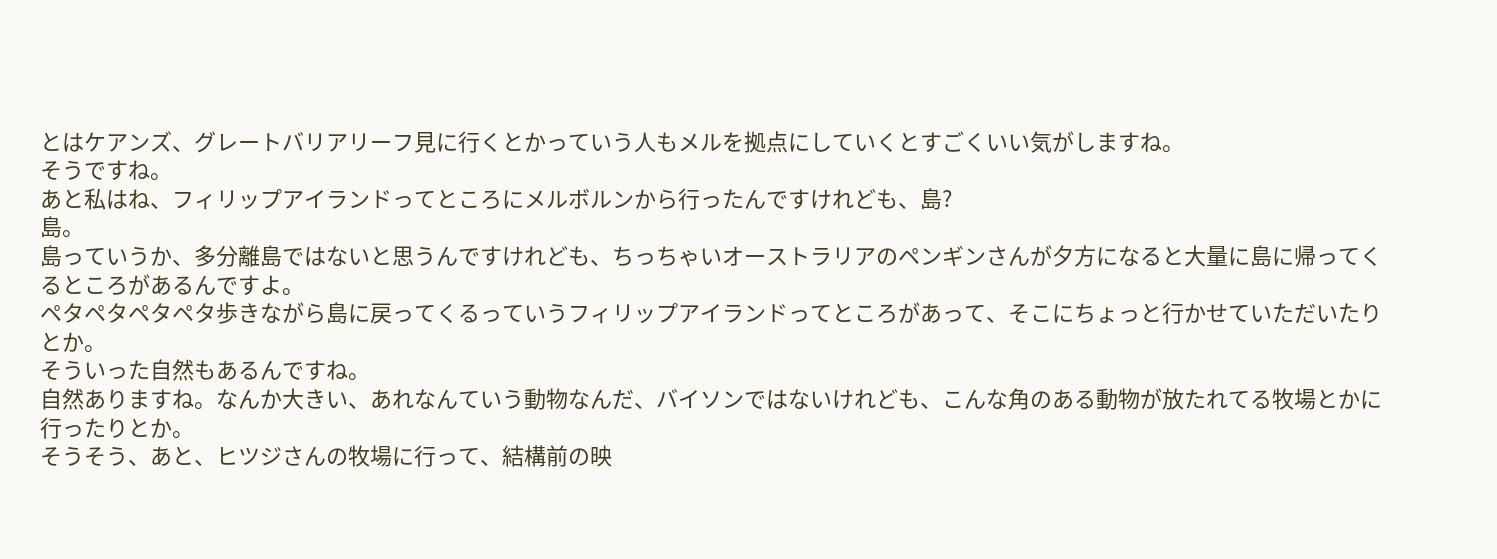とはケアンズ、グレートバリアリーフ見に行くとかっていう人もメルを拠点にしていくとすごくいい気がしますね。
そうですね。
あと私はね、フィリップアイランドってところにメルボルンから行ったんですけれども、島?
島。
島っていうか、多分離島ではないと思うんですけれども、ちっちゃいオーストラリアのペンギンさんが夕方になると大量に島に帰ってくるところがあるんですよ。
ペタペタペタペタ歩きながら島に戻ってくるっていうフィリップアイランドってところがあって、そこにちょっと行かせていただいたりとか。
そういった自然もあるんですね。
自然ありますね。なんか大きい、あれなんていう動物なんだ、バイソンではないけれども、こんな角のある動物が放たれてる牧場とかに行ったりとか。
そうそう、あと、ヒツジさんの牧場に行って、結構前の映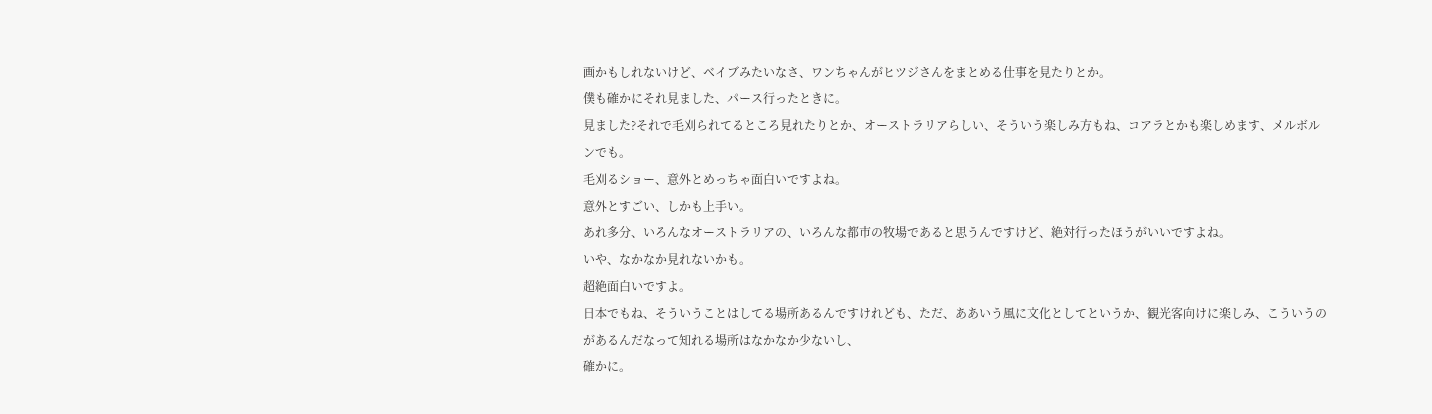画かもしれないけど、ベイブみたいなさ、ワンちゃんがヒツジさんをまとめる仕事を見たりとか。
僕も確かにそれ見ました、パース行ったときに。
見ました?それで毛刈られてるところ見れたりとか、オーストラリアらしい、そういう楽しみ方もね、コアラとかも楽しめます、メルボルンでも。
毛刈るショー、意外とめっちゃ面白いですよね。
意外とすごい、しかも上手い。
あれ多分、いろんなオーストラリアの、いろんな都市の牧場であると思うんですけど、絶対行ったほうがいいですよね。
いや、なかなか見れないかも。
超絶面白いですよ。
日本でもね、そういうことはしてる場所あるんですけれども、ただ、ああいう風に文化としてというか、観光客向けに楽しみ、こういうのがあるんだなって知れる場所はなかなか少ないし、
確かに。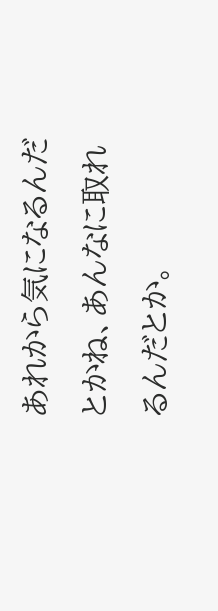あれから気になるんだとかね、あんなに取れるんだとか。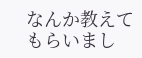なんか教えてもらいまし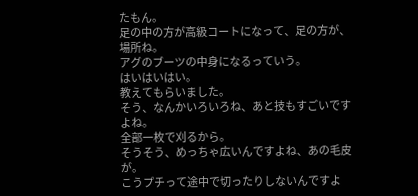たもん。
足の中の方が高級コートになって、足の方が、
場所ね。
アグのブーツの中身になるっていう。
はいはいはい。
教えてもらいました。
そう、なんかいろいろね、あと技もすごいですよね。
全部一枚で刈るから。
そうそう、めっちゃ広いんですよね、あの毛皮が。
こうプチって途中で切ったりしないんですよ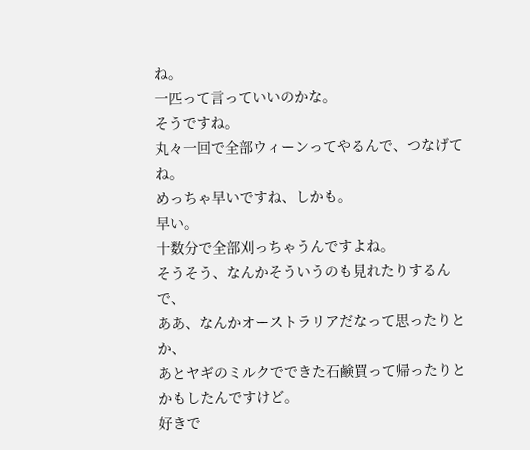ね。
一匹って言っていいのかな。
そうですね。
丸々一回で全部ウィーンってやるんで、つなげてね。
めっちゃ早いですね、しかも。
早い。
十数分で全部刈っちゃうんですよね。
そうそう、なんかそういうのも見れたりするんで、
ああ、なんかオーストラリアだなって思ったりとか、
あとヤギのミルクでできた石鹸買って帰ったりとかもしたんですけど。
好きで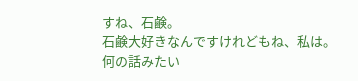すね、石鹸。
石鹸大好きなんですけれどもね、私は。
何の話みたい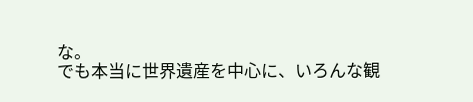な。
でも本当に世界遺産を中心に、いろんな観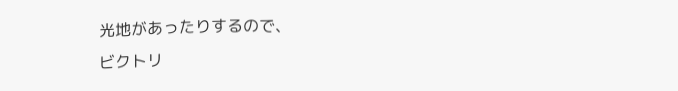光地があったりするので、
ビクトリ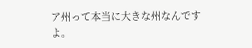ア州って本当に大きな州なんですよ。